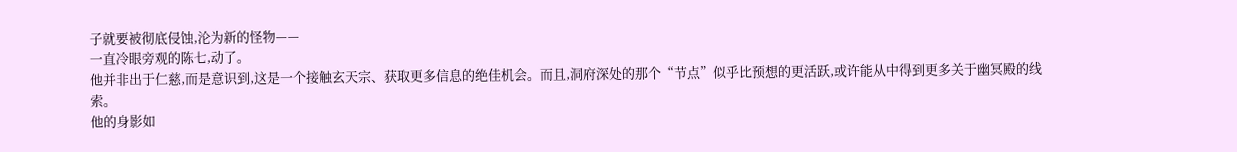子就要被彻底侵蚀,沦为新的怪物——
一直冷眼旁观的陈七,动了。
他并非出于仁慈,而是意识到,这是一个接触玄天宗、获取更多信息的绝佳机会。而且,洞府深处的那个“节点”似乎比预想的更活跃,或许能从中得到更多关于幽冥殿的线索。
他的身影如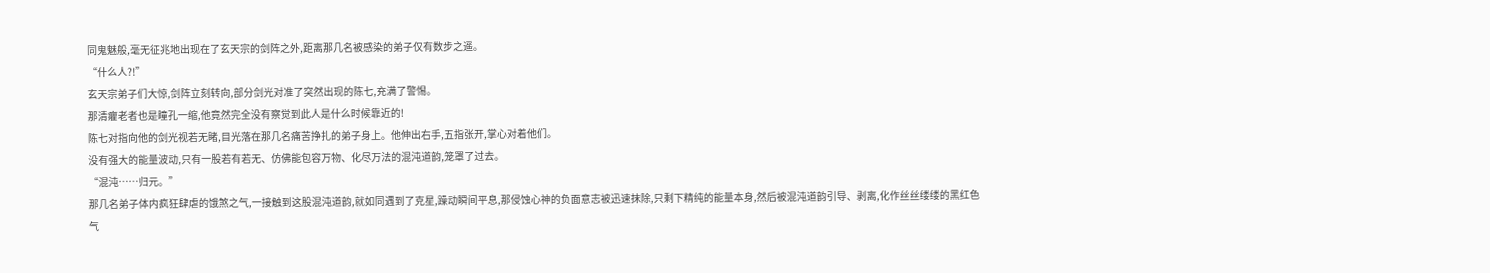同鬼魅般,毫无征兆地出现在了玄天宗的剑阵之外,距离那几名被感染的弟子仅有数步之遥。
“什么人?!”
玄天宗弟子们大惊,剑阵立刻转向,部分剑光对准了突然出现的陈七,充满了警惕。
那清癯老者也是瞳孔一缩,他竟然完全没有察觉到此人是什么时候靠近的!
陈七对指向他的剑光视若无睹,目光落在那几名痛苦挣扎的弟子身上。他伸出右手,五指张开,掌心对着他们。
没有强大的能量波动,只有一股若有若无、仿佛能包容万物、化尽万法的混沌道韵,笼罩了过去。
“混沌……归元。”
那几名弟子体内疯狂肆虐的饿煞之气,一接触到这股混沌道韵,就如同遇到了克星,躁动瞬间平息,那侵蚀心神的负面意志被迅速抹除,只剩下精纯的能量本身,然后被混沌道韵引导、剥离,化作丝丝缕缕的黑红色气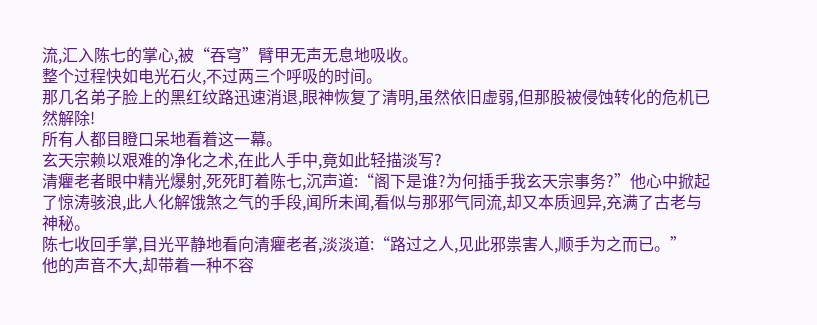流,汇入陈七的掌心,被“吞穹”臂甲无声无息地吸收。
整个过程快如电光石火,不过两三个呼吸的时间。
那几名弟子脸上的黑红纹路迅速消退,眼神恢复了清明,虽然依旧虚弱,但那股被侵蚀转化的危机已然解除!
所有人都目瞪口呆地看着这一幕。
玄天宗赖以艰难的净化之术,在此人手中,竟如此轻描淡写?
清癯老者眼中精光爆射,死死盯着陈七,沉声道:“阁下是谁?为何插手我玄天宗事务?”他心中掀起了惊涛骇浪,此人化解饿煞之气的手段,闻所未闻,看似与那邪气同流,却又本质迥异,充满了古老与神秘。
陈七收回手掌,目光平静地看向清癯老者,淡淡道:“路过之人,见此邪祟害人,顺手为之而已。”
他的声音不大,却带着一种不容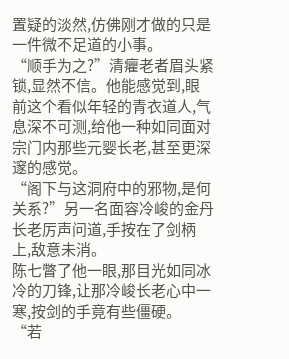置疑的淡然,仿佛刚才做的只是一件微不足道的小事。
“顺手为之?”清癯老者眉头紧锁,显然不信。他能感觉到,眼前这个看似年轻的青衣道人,气息深不可测,给他一种如同面对宗门内那些元婴长老,甚至更深邃的感觉。
“阁下与这洞府中的邪物,是何关系?”另一名面容冷峻的金丹长老厉声问道,手按在了剑柄上,敌意未消。
陈七瞥了他一眼,那目光如同冰冷的刀锋,让那冷峻长老心中一寒,按剑的手竟有些僵硬。
“若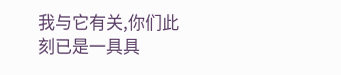我与它有关,你们此刻已是一具具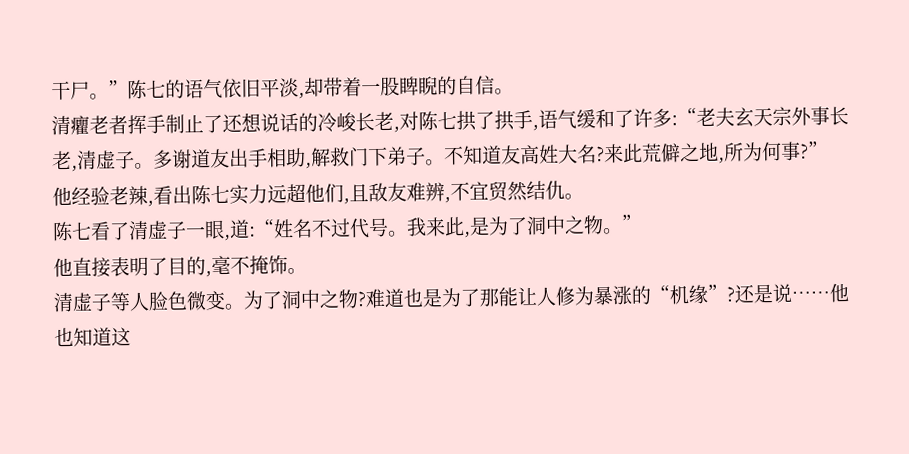干尸。”陈七的语气依旧平淡,却带着一股睥睨的自信。
清癯老者挥手制止了还想说话的冷峻长老,对陈七拱了拱手,语气缓和了许多:“老夫玄天宗外事长老,清虚子。多谢道友出手相助,解救门下弟子。不知道友高姓大名?来此荒僻之地,所为何事?”
他经验老辣,看出陈七实力远超他们,且敌友难辨,不宜贸然结仇。
陈七看了清虚子一眼,道:“姓名不过代号。我来此,是为了洞中之物。”
他直接表明了目的,毫不掩饰。
清虚子等人脸色微变。为了洞中之物?难道也是为了那能让人修为暴涨的“机缘”?还是说……他也知道这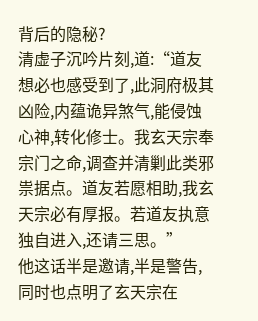背后的隐秘?
清虚子沉吟片刻,道:“道友想必也感受到了,此洞府极其凶险,内蕴诡异煞气,能侵蚀心神,转化修士。我玄天宗奉宗门之命,调查并清剿此类邪祟据点。道友若愿相助,我玄天宗必有厚报。若道友执意独自进入,还请三思。”
他这话半是邀请,半是警告,同时也点明了玄天宗在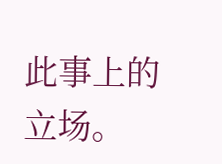此事上的立场。